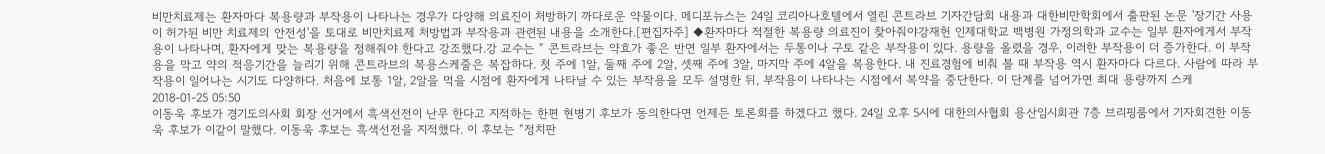비만치료제는 환자마다 복용량과 부작용이 나타나는 경우가 다양해 의료진이 처방하기 까다로운 약물이다. 메디포뉴스는 24일 코리아나호텔에서 열린 콘트라브 기자간담회 내용과 대한비만학회에서 출판된 논문 '장기간 사용이 허가된 비만 치료제의 안전성'을 토대로 비만치료제 처방법과 부작용과 관련된 내용을 소개한다.[편집자주] ◆환자마다 적절한 복용량 의료진이 찾아줘야강재헌 인제대학교 백병원 가정의학과 교수는 일부 환자에게서 부작용이 나타나며, 환자에게 맞는 복용량을 정해줘야 한다고 강조했다.강 교수는 “ 콘트라브는 약효가 좋은 반면 일부 환자에서는 두통이나 구토 같은 부작용이 있다. 용량을 올렸을 경우, 이러한 부작용이 더 증가한다. 이 부작용을 막고 약의 적응기간을 늘리기 위해 콘트라브의 복용스케줄은 복잡하다. 첫 주에 1알, 둘째 주에 2알, 셋째 주에 3알, 마지막 주에 4알을 복용한다. 내 진료경험에 비춰 볼 때 부작용 역시 환자마다 다르다. 사람에 따라 부작용이 일어나는 시기도 다양하다. 처음에 보통 1알, 2알을 먹을 시점에 환자에게 나타날 수 있는 부작용을 모두 설명한 뒤, 부작용이 나타나는 시점에서 복약을 중단한다. 이 단계를 넘어가면 최대 용량까지 스케
2018-01-25 05:50
이동욱 후보가 경기도의사회 회장 선거에서 흑색선전이 난무 한다고 지적하는 한편 현병기 후보가 동의한다면 언제든 토론회를 하겠다고 했다. 24일 오후 5시에 대한의사협회 용산임시회관 7층 브리핑룸에서 기자회견한 이동욱 후보가 이같이 말했다. 이동욱 후보는 흑색선전을 지적했다. 이 후보는 “정치판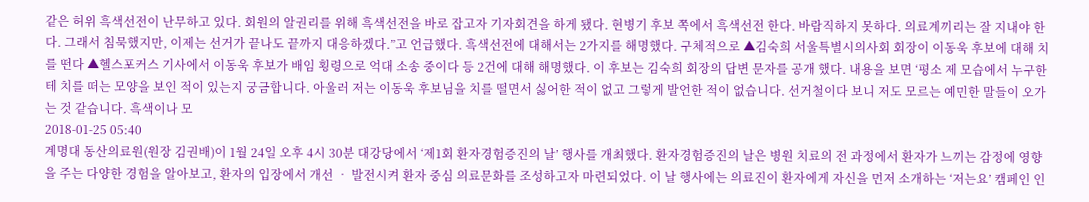같은 허위 흑색선전이 난무하고 있다. 회원의 알권리를 위해 흑색선전을 바로 잡고자 기자회견을 하게 됐다. 현병기 후보 쪽에서 흑색선전 한다. 바람직하지 못하다. 의료계끼리는 잘 지내야 한다. 그래서 침묵했지만, 이제는 선거가 끝나도 끝까지 대응하겠다.”고 언급했다. 흑색선전에 대해서는 2가지를 해명했다. 구체적으로 ▲김숙희 서울특별시의사회 회장이 이동욱 후보에 대해 치를 떤다 ▲헬스포커스 기사에서 이동욱 후보가 배임 횡령으로 억대 소송 중이다 등 2건에 대해 해명했다. 이 후보는 김숙희 회장의 답변 문자를 공개 했다. 내용을 보면 ‘평소 제 모습에서 누구한테 치를 떠는 모양을 보인 적이 있는지 궁금합니다. 아울러 저는 이동욱 후보님을 치를 떨면서 싫어한 적이 없고 그렇게 발언한 적이 없습니다. 선거철이다 보니 저도 모르는 예민한 말들이 오가는 것 같습니다. 흑색이나 모
2018-01-25 05:40
계명대 동산의료원(원장 김권배)이 1월 24일 오후 4시 30분 대강당에서 ‘제1회 환자경험증진의 날’ 행사를 개최했다. 환자경험증진의 날은 병원 치료의 전 과정에서 환자가 느끼는 감정에 영향을 주는 다양한 경험을 알아보고, 환자의 입장에서 개선 ‧ 발전시켜 환자 중심 의료문화를 조성하고자 마련되었다. 이 날 행사에는 의료진이 환자에게 자신을 먼저 소개하는 ‘저는요’ 캠페인 인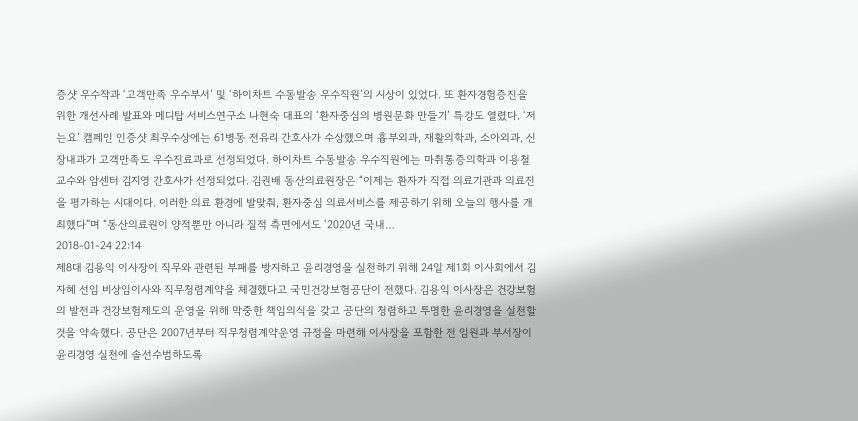증샷 우수작과 ‘고객만족 우수부서’ 및 ‘하이차트 수동발송 우수직원’의 시상이 있었다. 또 환자경험증진을 위한 개선사례 발표와 메디탑 서비스연구소 나현숙 대표의 ‘환자중심의 병원문화 만들기’ 특강도 열렸다. ‘저는요’ 캠페인 인증샷 최우수상에는 61병동 전유리 간호사가 수상했으며 흉부외과, 재활의학과, 소아외과, 신장내과가 고객만족도 우수진료과로 선정되었다. 하이차트 수동발송 우수직원에는 마취통증의학과 이용철 교수와 암센터 김지영 간호사가 선정되었다. 김권배 동산의료원장은 “이제는 환자가 직접 의료기관과 의료진을 평가하는 시대이다. 이러한 의료 환경에 발맞춰, 환자중심 의료서비스를 제공하기 위해 오늘의 행사를 개최했다”며 “동산의료원이 양적뿐만 아니라 질적 측면에서도 ‘2020년 국내…
2018-01-24 22:14
제8대 김용익 이사장이 직무와 관련된 부패를 방지하고 윤리경영을 실천하기 위해 24일 제1회 이사회에서 김자혜 선임 비상임이사와 직무청렴계약을 체결했다고 국민건강보험공단이 전했다. 김용익 이사장은 건강보험의 발전과 건강보험제도의 운영을 위해 막중한 책임의식을 갖고 공단의 청렴하고 투명한 윤리경영을 실천할 것을 약속했다. 공단은 2007년부터 직무청렴계약운영 규정을 마련해 이사장을 포함한 전 임원과 부서장이 윤리경영 실천에 솔선수범하도록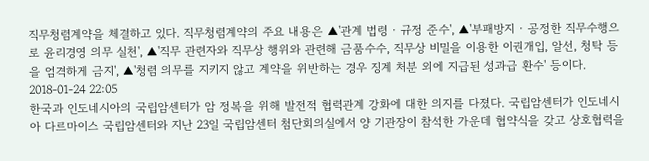직무청렴계약을 체결하고 있다. 직무청렴계약의 주요 내용은 ▲'관계 법령 · 규정 준수', ▲'부패방지 · 공정한 직무수행으로 윤리경영 의무 실천', ▲'직무 관련자와 직무상 행위와 관련해 금품수수, 직무상 비밀을 이용한 이권개입, 알선, 청탁 등을 엄격하게 금지', ▲'청렴 의무를 지키지 않고 계약을 위반하는 경우 징계 처분 외에 지급된 성과급 환수' 등이다.
2018-01-24 22:05
한국과 인도네시아의 국립암센터가 암 정복을 위해 발전적 협력관계 강화에 대한 의지를 다졌다. 국립암센터가 인도네시아 다르마이스 국립암센터와 지난 23일 국립암센터 첨단회의실에서 양 기관장이 참석한 가운데 협약식을 갖고 상호협력을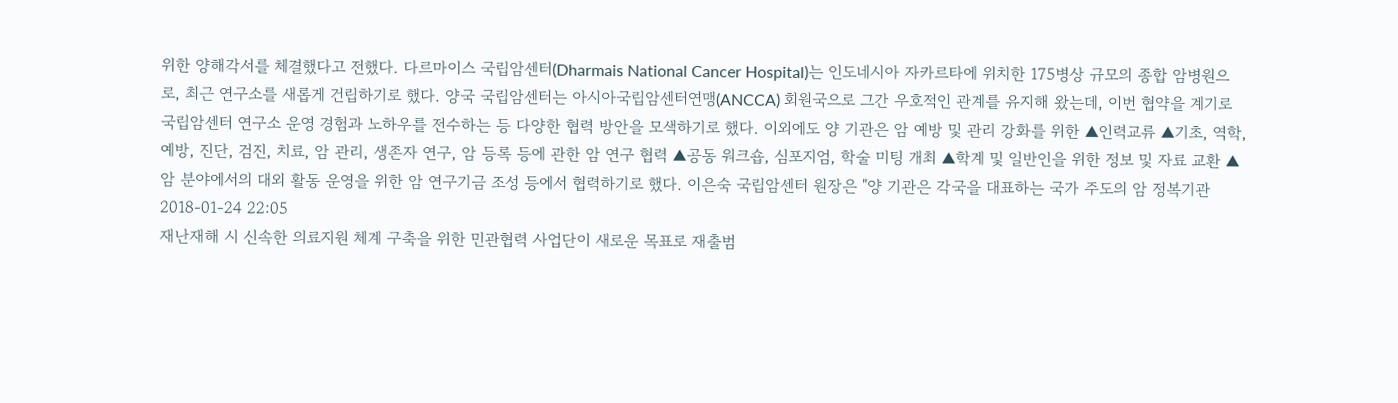위한 양해각서를 체결했다고 전했다. 다르마이스 국립암센터(Dharmais National Cancer Hospital)는 인도네시아 자카르타에 위치한 175병상 규모의 종합 암병원으로, 최근 연구소를 새롭게 건립하기로 했다. 양국 국립암센터는 아시아국립암센터연맹(ANCCA) 회원국으로 그간 우호적인 관계를 유지해 왔는데, 이번 협약을 계기로 국립암센터 연구소 운영 경험과 노하우를 전수하는 등 다양한 협력 방안을 모색하기로 했다. 이외에도 양 기관은 암 예방 및 관리 강화를 위한 ▲인력교류 ▲기초, 역학, 예방, 진단, 검진, 치료, 암 관리, 생존자 연구, 암 등록 등에 관한 암 연구 협력 ▲공동 워크숍, 심포지엄, 학술 미팅 개최 ▲학계 및 일반인을 위한 정보 및 자료 교환 ▲암 분야에서의 대외 활동 운영을 위한 암 연구기금 조성 등에서 협력하기로 했다. 이은숙 국립암센터 원장은 "양 기관은 각국을 대표하는 국가 주도의 암 정복기관
2018-01-24 22:05
재난재해 시 신속한 의료지원 체계 구축을 위한 민관협력 사업단이 새로운 목표로 재출범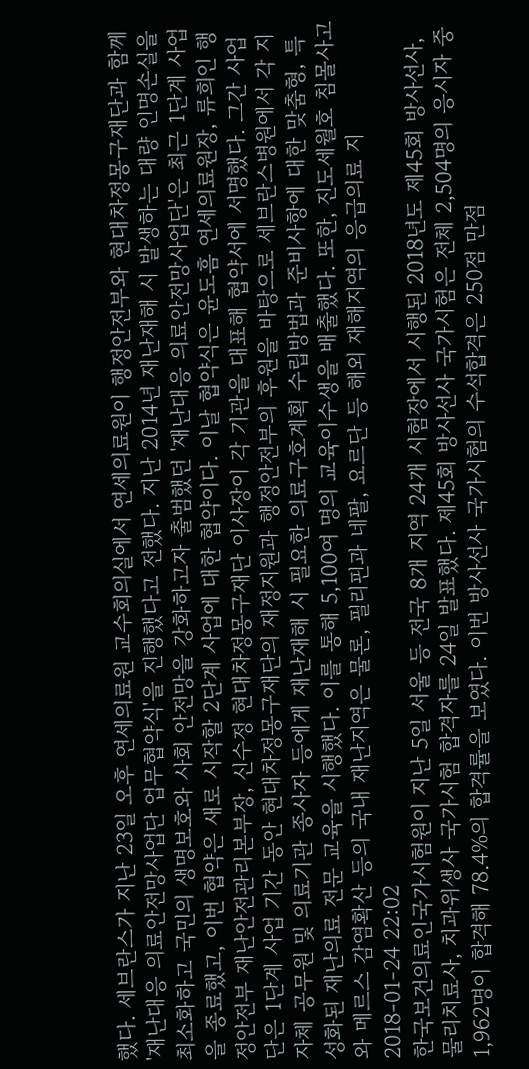했다. 세브란스가 지난 23일 오후 연세의료원 교수회의실에서 연세의료원이 행정안전부와 현대차정몽구재단과 함께 '재난대응 의료안전망사업단 업무협약식'을 진행했다고 전했다. 지난 2014년 재난재해 시 발생하는 대량 인명손실을 최소화하고 국민의 생명보호와 사회 안전망을 강화하고자 출범했던 '재난대응 의료안전망사업단'은 최근 1단계 사업을 종료했고, 이번 협약은 새로 시작할 2단계 사업에 대한 협약이다. 이날 협약식은 윤도흠 연세의료원장, 류희인 행정안전부 재난안전관리본부장, 신수정 현대차정몽구재단 이사장이 각 기관을 대표해 협약서에 서명했다. 그간 사업단은 1단계 사업 기간 동안 현대차정몽구재단의 재정지원과 행정안전부의 후원을 바탕으로 세브란스병원에서 각 지자체 공무원 및 의료기관 종사자 등에게 재난재해 시 필요한 의료구호계획 수립방법과 준비사항에 대한 맞춤형, 특성화된 재난의료 전문 교육을 시행했다. 이를 통해 5,100여 명의 교육이수생을 배출했다. 또한, 진도세월호 침몰사고와 메르스 감염확산 등의 국내 재난지역은 물론, 필리핀과 네팔, 요르단 등 해외 재해지역의 응급의료 지
2018-01-24 22:02
한국보건의료인국가시험원이 지난 5일 서울 등 전국 8개 지역 24개 시험장에서 시행된 2018년도 제45회 방사선사, 물리치료사, 치과위생사 국가시험 합격자를 24일 발표했다. 제45회 방사선사 국가시험은 전체 2,504명의 응시자 중 1,962명이 합격해 78.4%의 합격률을 보였다. 이번 방사선사 국가시험의 수석합격은 250점 만점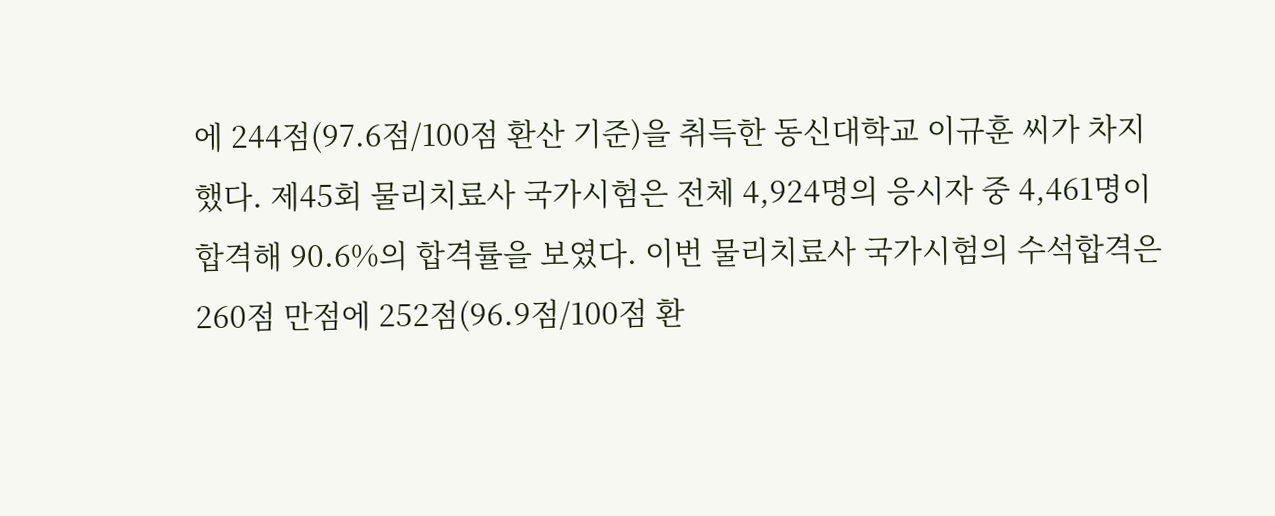에 244점(97.6점/100점 환산 기준)을 취득한 동신대학교 이규훈 씨가 차지했다. 제45회 물리치료사 국가시험은 전체 4,924명의 응시자 중 4,461명이 합격해 90.6%의 합격률을 보였다. 이번 물리치료사 국가시험의 수석합격은 260점 만점에 252점(96.9점/100점 환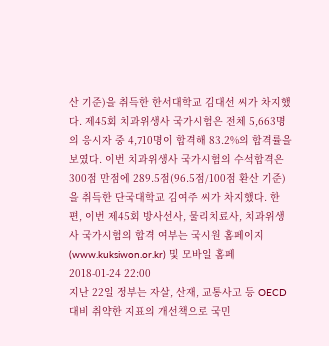산 기준)을 취득한 한서대학교 김대선 씨가 차지했다. 제45회 치과위생사 국가시험은 전체 5,663명의 응시자 중 4,710명이 합격해 83.2%의 합격률을 보였다. 이번 치과위생사 국가시험의 수석합격은 300점 만점에 289.5점(96.5점/100점 환산 기준)을 취득한 단국대학교 김여주 씨가 차지했다. 한편, 이번 제45회 방사선사, 물리치료사, 치과위생사 국가시험의 합격 여부는 국시원 홈페이지(www.kuksiwon.or.kr) 및 모바일 홈페
2018-01-24 22:00
지난 22일 정부는 자살, 산재, 교통사고 등 OECD 대비 취약한 지표의 개선책으로 국민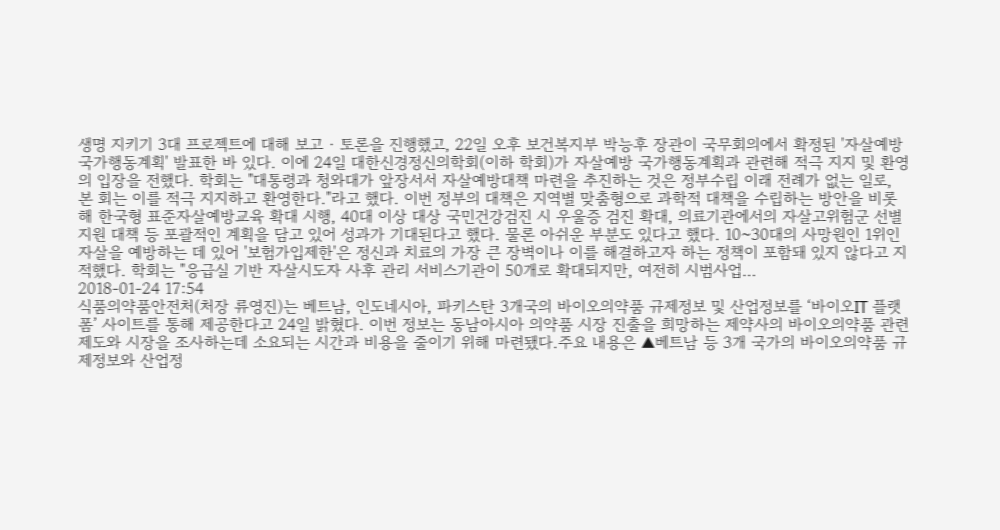생명 지키기 3대 프로젝트에 대해 보고 · 토론을 진행했고, 22일 오후 보건복지부 박능후 장관이 국무회의에서 확정된 '자살예방 국가행동계획' 발표한 바 있다. 이에 24일 대한신경정신의학회(이하 학회)가 자살예방 국가행동계획과 관련해 적극 지지 및 환영의 입장을 전했다. 학회는 "대통령과 청와대가 앞장서서 자살예방대책 마련을 추진하는 것은 정부수립 이래 전례가 없는 일로, 본 회는 이를 적극 지지하고 환영한다."라고 했다. 이번 정부의 대책은 지역별 맞춤형으로 과학적 대책을 수립하는 방안을 비롯해 한국형 표준자살예방교육 확대 시행, 40대 이상 대상 국민건강검진 시 우울증 검진 확대, 의료기관에서의 자살고위험군 선별 지원 대책 등 포괄적인 계획을 담고 있어 성과가 기대된다고 했다. 물론 아쉬운 부분도 있다고 했다. 10~30대의 사망원인 1위인 자살을 예방하는 데 있어 '보험가입제한'은 정신과 치료의 가장 큰 장벽이나 이를 해결하고자 하는 정책이 포함돼 있지 않다고 지적했다. 학회는 "응급실 기반 자살시도자 사후 관리 서비스기관이 50개로 확대되지만, 여전히 시범사업…
2018-01-24 17:54
식품의약품안전처(처장 류영진)는 베트남, 인도네시아, 파키스탄 3개국의 바이오의약품 규제정보 및 산업정보를 ‘바이오IT 플랫폼’ 사이트를 통해 제공한다고 24일 밝혔다. 이번 정보는 동남아시아 의약품 시장 진출을 희망하는 제약사의 바이오의약품 관련 제도와 시장을 조사하는데 소요되는 시간과 비용을 줄이기 위해 마련됐다.주요 내용은 ▲베트남 등 3개 국가의 바이오의약품 규제정보와 산업정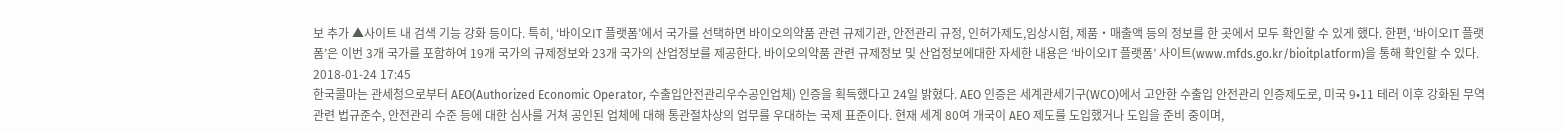보 추가 ▲사이트 내 검색 기능 강화 등이다. 특히, ‘바이오IT 플랫폼’에서 국가를 선택하면 바이오의약품 관련 규제기관, 안전관리 규정, 인허가제도,임상시험, 제품‧매출액 등의 정보를 한 곳에서 모두 확인할 수 있게 했다. 한편, ‘바이오IT 플랫폼’은 이번 3개 국가를 포함하여 19개 국가의 규제정보와 23개 국가의 산업정보를 제공한다. 바이오의약품 관련 규제정보 및 산업정보에대한 자세한 내용은 ‘바이오IT 플랫폼’ 사이트(www.mfds.go.kr/bioitplatform)을 통해 확인할 수 있다.
2018-01-24 17:45
한국콜마는 관세청으로부터 AEO(Authorized Economic Operator, 수출입안전관리우수공인업체) 인증을 획득했다고 24일 밝혔다. AEO 인증은 세계관세기구(WCO)에서 고안한 수출입 안전관리 인증제도로, 미국 9•11 테러 이후 강화된 무역관련 법규준수, 안전관리 수준 등에 대한 심사를 거쳐 공인된 업체에 대해 통관절차상의 업무를 우대하는 국제 표준이다. 현재 세계 80여 개국이 AEO 제도를 도입했거나 도입을 준비 중이며,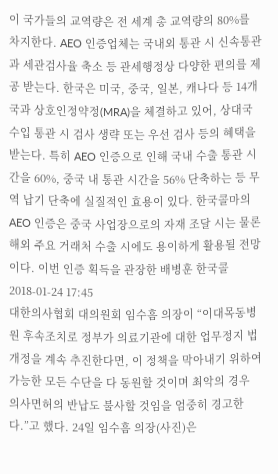이 국가들의 교역량은 전 세계 총 교역량의 80%를 차지한다. AEO 인증업체는 국내외 통관 시 신속통관과 세관검사율 축소 등 관세행정상 다양한 편의를 제공 받는다. 한국은 미국, 중국, 일본, 캐나다 등 14개국과 상호인정약정(MRA)을 체결하고 있어, 상대국 수입 통관 시 검사 생략 또는 우선 검사 등의 혜택을 받는다. 특히 AEO 인증으로 인해 국내 수출 통관 시간을 60%, 중국 내 통관 시간을 56% 단축하는 등 무역 납기 단축에 실질적인 효용이 있다. 한국콜마의 AEO 인증은 중국 사업장으로의 자재 조달 시는 물론 해외 주요 거래처 수출 시에도 용이하게 활용될 전망이다. 이번 인증 획득을 관장한 배병훈 한국콜
2018-01-24 17:45
대한의사협회 대의원회 임수흠 의장이 “이대목동병원 후속조치로 정부가 의료기관에 대한 업무정지 법개정을 계속 추진한다면, 이 정책을 막아내기 위하여 가능한 모든 수단을 다 동원할 것이며 최악의 경우 의사면허의 반납도 불사할 것임을 엄중히 경고한다.”고 했다. 24일 임수흠 의장(사진)은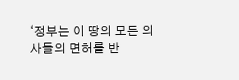‘정부는 이 땅의 모든 의사들의 면허를 반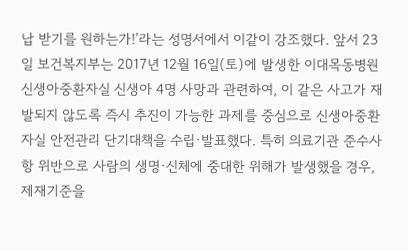납 받기를 원하는가!’라는 성명서에서 이같이 강조했다. 앞서 23일 보건복지부는 2017년 12월 16일(토)에 발생한 이대목동병원 신생아중환자실 신생아 4명 사망과 관련하여, 이 같은 사고가 재발되지 않도록 즉시 추진이 가능한 과제를 중심으로 신생아중환자실 안전관리 단기대책을 수립·발표했다. 특히 의료기관 준수사항 위반으로 사람의 생명·신체에 중대한 위해가 발생했을 경우, 제재기준을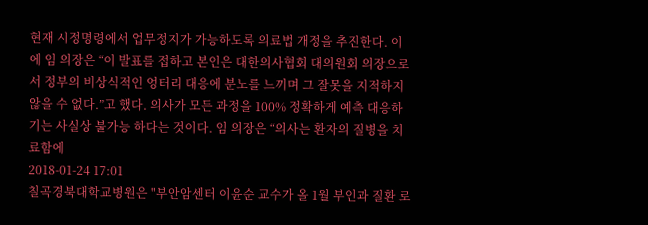현재 시정명령에서 업무정지가 가능하도록 의료법 개정을 추진한다. 이에 임 의장은 “이 발표를 접하고 본인은 대한의사협회 대의원회 의장으로서 정부의 비상식적인 엉터리 대응에 분노를 느끼며 그 잘못을 지적하지 않을 수 없다.”고 했다. 의사가 모든 과정을 100% 정확하게 예측 대응하기는 사실상 불가능 하다는 것이다. 임 의장은 “의사는 환자의 질병을 치료함에
2018-01-24 17:01
칠곡경북대학교병원은 "부안암센터 이윤순 교수가 올 1월 부인과 질환 로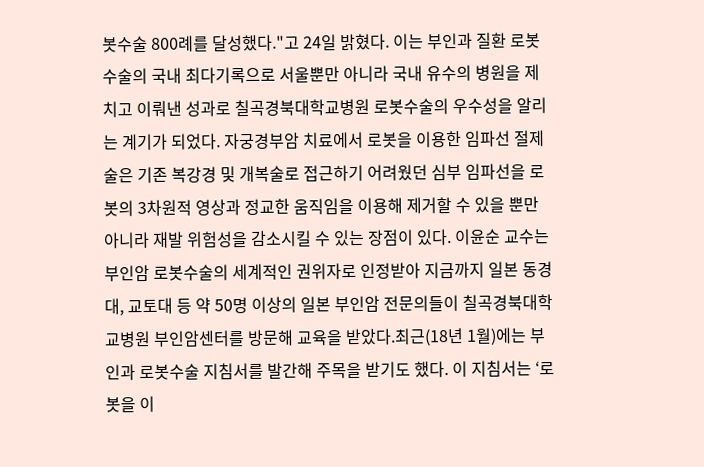봇수술 800례를 달성했다."고 24일 밝혔다. 이는 부인과 질환 로봇수술의 국내 최다기록으로 서울뿐만 아니라 국내 유수의 병원을 제치고 이뤄낸 성과로 칠곡경북대학교병원 로봇수술의 우수성을 알리는 계기가 되었다. 자궁경부암 치료에서 로봇을 이용한 임파선 절제술은 기존 복강경 및 개복술로 접근하기 어려웠던 심부 임파선을 로봇의 3차원적 영상과 정교한 움직임을 이용해 제거할 수 있을 뿐만 아니라 재발 위험성을 감소시킬 수 있는 장점이 있다. 이윤순 교수는 부인암 로봇수술의 세계적인 권위자로 인정받아 지금까지 일본 동경대, 교토대 등 약 50명 이상의 일본 부인암 전문의들이 칠곡경북대학교병원 부인암센터를 방문해 교육을 받았다.최근(18년 1월)에는 부인과 로봇수술 지침서를 발간해 주목을 받기도 했다. 이 지침서는 ‘로봇을 이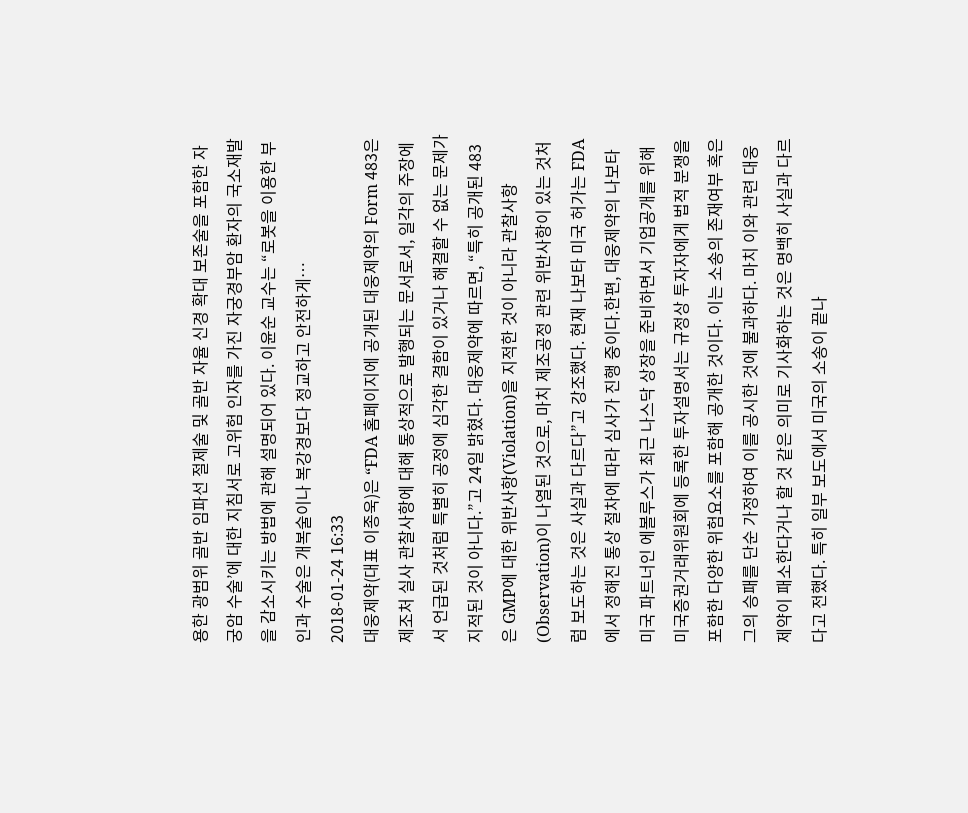용한 광범위 골반 임파선 절제술 및 골반 자율 신경 확대 보존술을 포함한 자궁암 수술’에 대한 지침서로 고위험 인자를 가진 자궁경부암 환자의 국소재발을 감소시키는 방법에 관해 설명되어 있다. 이윤순 교수는 “로봇을 이용한 부인과 수술은 개복술이나 복강경보다 정교하고 안전하게…
2018-01-24 16:33
대웅제약(대표 이종욱)은 “FDA 홈페이지에 공개된 대웅제약의 Form 483은 제조처 실사 관찰사항에 대해 통상적으로 발행되는 문서로서, 일각의 주장에서 언급된 것처럼 특별히 공정에 심각한 결함이 있거나 해결할 수 없는 문제가 지적된 것이 아니다.”고 24일 밝혔다. 대웅제약에 따르면, “특히 공개된 483은 GMP에 대한 위반사항(Violation)을 지적한 것이 아니라 관찰사항(Observation)이 나열된 것으로, 마치 제조공정 관련 위반사항이 있는 것처럼 보도하는 것은 사실과 다르다”고 강조했다. 현재 나보타 미국 허가는 FDA에서 정해진 통상 절차에 따라 심사가 진행 중이다.한편, 대웅제약의 나보타 미국 파트너인 에볼루스가 최근 나스닥 상장을 준비하면서 기업공개를 위해 미국증권거래위원회에 등록한 투자설명서는 규정상 투자자에게 법적 분쟁을 포함한 다양한 위험요소를 포함해 공개한 것이다. 이는 소송의 존재여부 혹은 그의 승패를 단순 가정하여 이를 공시한 것에 불과하다. 마치 이와 관련 대웅제약이 패소한다거나 할 것 같은 의미로 기사화하는 것은 명백히 사실과 다르다고 전했다. 특히 일부 보도에서 미국의 소송이 끝나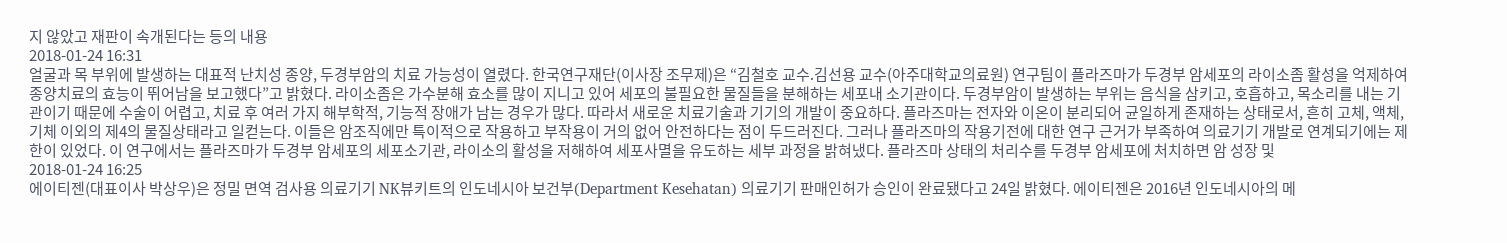지 않았고 재판이 속개된다는 등의 내용
2018-01-24 16:31
얼굴과 목 부위에 발생하는 대표적 난치성 종양, 두경부암의 치료 가능성이 열렸다. 한국연구재단(이사장 조무제)은 “김철호 교수․김선용 교수(아주대학교의료원) 연구팀이 플라즈마가 두경부 암세포의 라이소좀 활성을 억제하여 종양치료의 효능이 뛰어남을 보고했다”고 밝혔다. 라이소좀은 가수분해 효소를 많이 지니고 있어 세포의 불필요한 물질들을 분해하는 세포내 소기관이다. 두경부암이 발생하는 부위는 음식을 삼키고, 호흡하고, 목소리를 내는 기관이기 때문에 수술이 어렵고, 치료 후 여러 가지 해부학적, 기능적 장애가 남는 경우가 많다. 따라서 새로운 치료기술과 기기의 개발이 중요하다. 플라즈마는 전자와 이온이 분리되어 균일하게 존재하는 상태로서, 흔히 고체, 액체, 기체 이외의 제4의 물질상태라고 일컫는다. 이들은 암조직에만 특이적으로 작용하고 부작용이 거의 없어 안전하다는 점이 두드러진다. 그러나 플라즈마의 작용기전에 대한 연구 근거가 부족하여 의료기기 개발로 연계되기에는 제한이 있었다. 이 연구에서는 플라즈마가 두경부 암세포의 세포소기관, 라이소의 활성을 저해하여 세포사멸을 유도하는 세부 과정을 밝혀냈다. 플라즈마 상태의 처리수를 두경부 암세포에 처치하면 암 성장 및
2018-01-24 16:25
에이티젠(대표이사 박상우)은 정밀 면역 검사용 의료기기 NK뷰키트의 인도네시아 보건부(Department Kesehatan) 의료기기 판매인허가 승인이 완료됐다고 24일 밝혔다. 에이티젠은 2016년 인도네시아의 메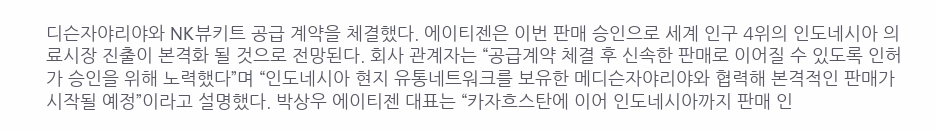디슨자야리야와 NK뷰키트 공급 계약을 체결했다. 에이티젠은 이번 판매 승인으로 세계 인구 4위의 인도네시아 의료시장 진출이 본격화 될 것으로 전망된다. 회사 관계자는 “공급계약 체결 후 신속한 판매로 이어질 수 있도록 인허가 승인을 위해 노력했다”며 “인도네시아 현지 유통네트워크를 보유한 메디슨자야리야와 협력해 본격적인 판매가 시작될 예정”이라고 설명했다. 박상우 에이티젠 대표는 “카자흐스탄에 이어 인도네시아까지 판매 인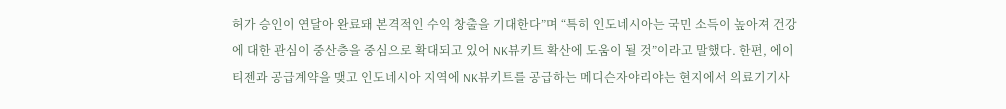허가 승인이 연달아 완료돼 본격적인 수익 창출을 기대한다”며 “특히 인도네시아는 국민 소득이 높아져 건강에 대한 관심이 중산층을 중심으로 확대되고 있어 NK뷰키트 확산에 도움이 될 것”이라고 말했다. 한편, 에이티젠과 공급계약을 맺고 인도네시아 지역에 NK뷰키트를 공급하는 메디슨자야리야는 현지에서 의료기기사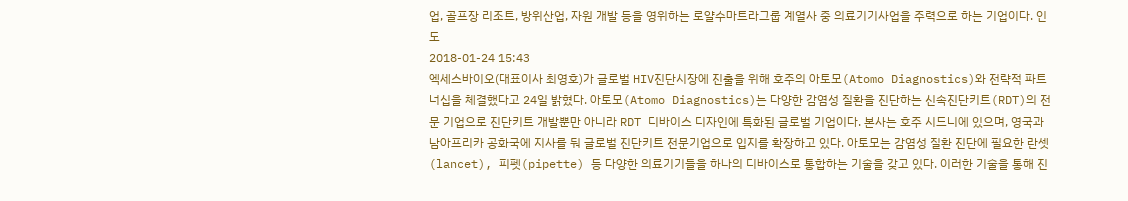업, 골프장 리조트, 방위산업, 자원 개발 등을 영위하는 로얄수마트라그룹 계열사 중 의료기기사업을 주력으로 하는 기업이다. 인도
2018-01-24 15:43
엑세스바이오(대표이사 최영호)가 글로벌 HIV진단시장에 진출을 위해 호주의 아토모(Atomo Diagnostics)와 전략적 파트너십을 체결했다고 24일 밝혔다. 아토모(Atomo Diagnostics)는 다양한 감염성 질환을 진단하는 신속진단키트(RDT)의 전문 기업으로 진단키트 개발뿐만 아니라 RDT 디바이스 디자인에 특화된 글로벌 기업이다. 본사는 호주 시드니에 있으며, 영국과 남아프리카 공화국에 지사를 둬 글로벌 진단키트 전문기업으로 입지를 확장하고 있다. 아토모는 감염성 질환 진단에 필요한 란셋(lancet), 피펫(pipette) 등 다양한 의료기기들을 하나의 디바이스로 통합하는 기술을 갖고 있다. 이러한 기술을 통해 진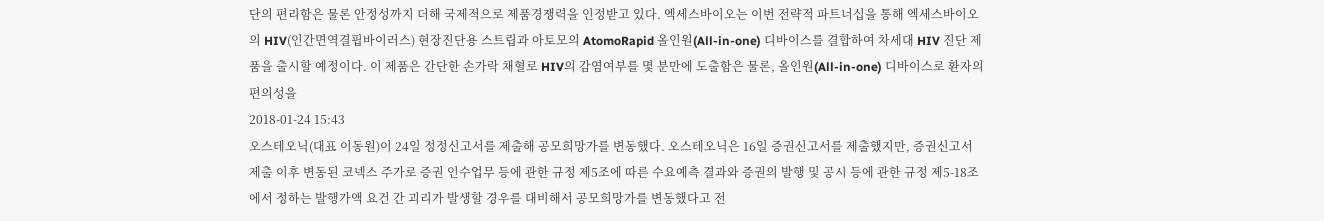단의 편리함은 물론 안정성까지 더해 국제적으로 제품경쟁력을 인정받고 있다. 엑세스바이오는 이번 전략적 파트너십을 통해 엑세스바이오의 HIV(인간면역결핍바이러스) 현장진단용 스트립과 아토모의 AtomoRapid 올인원(All-in-one) 디바이스를 결합하여 차세대 HIV 진단 제품을 출시할 예정이다. 이 제품은 간단한 손가락 채혈로 HIV의 감염여부를 몇 분만에 도출함은 물론, 올인원(All-in-one) 디바이스로 환자의 편의성을
2018-01-24 15:43
오스테오닉(대표 이동원)이 24일 정정신고서를 제출해 공모희망가를 변동했다. 오스테오닉은 16일 증권신고서를 제출했지만, 증권신고서 제출 이후 변동된 코넥스 주가로 증권 인수업무 등에 관한 규정 제5조에 따른 수요예측 결과와 증권의 발행 및 공시 등에 관한 규정 제5-18조에서 정하는 발행가액 요건 간 괴리가 발생할 경우를 대비해서 공모희망가를 변동했다고 전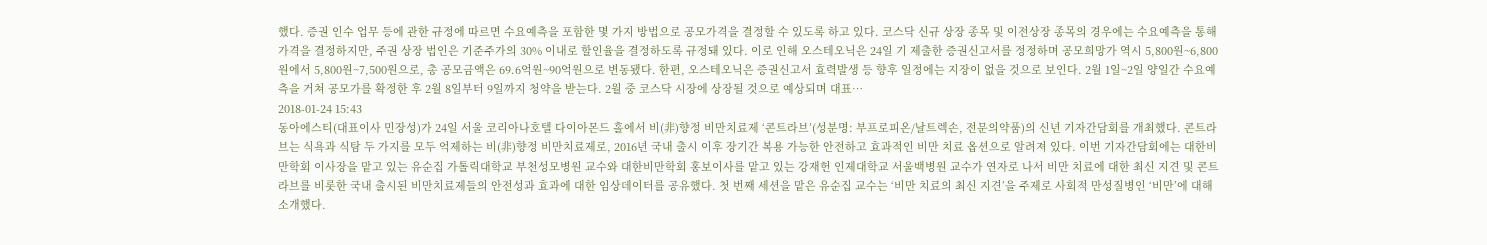했다. 증권 인수 업무 등에 관한 규정에 따르면 수요예측을 포함한 몇 가지 방법으로 공모가격을 결정할 수 있도록 하고 있다. 코스닥 신규 상장 종목 및 이전상장 종목의 경우에는 수요예측을 통해 가격을 결정하지만, 주권 상장 법인은 기준주가의 30% 이내로 할인율을 결정하도록 규정돼 있다. 이로 인해 오스테오닉은 24일 기 제출한 증권신고서를 정정하며 공모희망가 역시 5,800원~6,800원에서 5,800원~7,500원으로, 총 공모금액은 69.6억원~90억원으로 변동됐다. 한편, 오스테오닉은 증권신고서 효력발생 등 향후 일정에는 지장이 없을 것으로 보인다. 2월 1일~2일 양일간 수요예측을 거쳐 공모가를 확정한 후 2월 8일부터 9일까지 청약을 받는다. 2월 중 코스닥 시장에 상장될 것으로 예상되며 대표…
2018-01-24 15:43
동아에스티(대표이사 민장성)가 24일 서울 코리아나호텔 다이아몬드 홀에서 비(非)향정 비만치료제 ‘콘트라브’(성분명: 부프로피온/날트렉손, 전문의약품)의 신년 기자간담회를 개최했다. 콘트라브는 식욕과 식탐 두 가지를 모두 억제하는 비(非)향정 비만치료제로, 2016년 국내 출시 이후 장기간 복용 가능한 안전하고 효과적인 비만 치료 옵션으로 알려져 있다. 이번 기자간담회에는 대한비만학회 이사장을 맡고 있는 유순집 가톨릭대학교 부천성모병원 교수와 대한비만학회 홍보이사를 맡고 있는 강재헌 인제대학교 서울백병원 교수가 연자로 나서 비만 치료에 대한 최신 지견 및 콘트라브를 비롯한 국내 출시된 비만치료제들의 안전성과 효과에 대한 임상데이터를 공유했다. 첫 번째 세션을 맡은 유순집 교수는 ‘비만 치료의 최신 지견’을 주제로 사회적 만성질병인 ‘비만’에 대해 소개했다.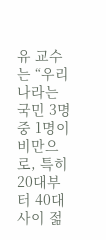유 교수는 “우리나라는 국민 3명 중 1명이 비만으로, 특히 20대부터 40대 사이 젊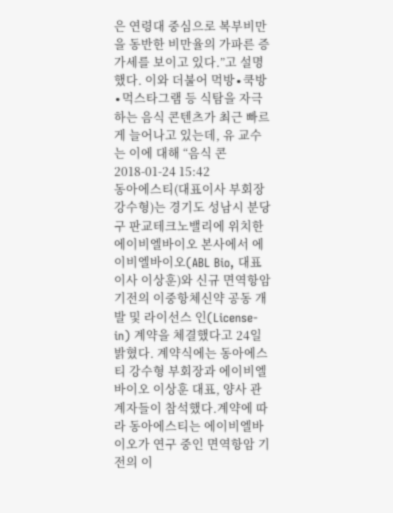은 연령대 중심으로 복부비만을 동반한 비만율의 가파른 증가세를 보이고 있다.”고 설명했다. 이와 더불어 먹방∙쿡방∙먹스타그램 등 식탐을 자극하는 음식 콘텐츠가 최근 빠르게 늘어나고 있는데, 유 교수는 이에 대해 “음식 콘
2018-01-24 15:42
동아에스티(대표이사 부회장 강수형)는 경기도 성남시 분당구 판교테크노밸리에 위치한 에이비엘바이오 본사에서 에이비엘바이오(ABL Bio, 대표이사 이상훈)와 신규 면역항암 기전의 이중항체신약 공동 개발 및 라이선스 인(License-in) 계약을 체결했다고 24일 밝혔다. 계약식에는 동아에스티 강수형 부회장과 에이비엘바이오 이상훈 대표, 양사 관계자들이 참석했다.계약에 따라 동아에스티는 에이비엘바이오가 연구 중인 면역항암 기전의 이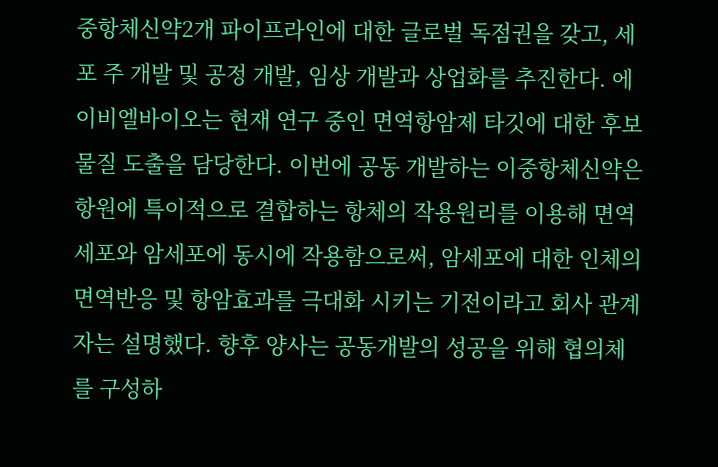중항체신약2개 파이프라인에 대한 글로벌 독점권을 갖고, 세포 주 개발 및 공정 개발, 임상 개발과 상업화를 추진한다. 에이비엘바이오는 현재 연구 중인 면역항암제 타깃에 대한 후보물질 도출을 담당한다. 이번에 공동 개발하는 이중항체신약은 항원에 특이적으로 결합하는 항체의 작용원리를 이용해 면역세포와 암세포에 동시에 작용함으로써, 암세포에 대한 인체의 면역반응 및 항암효과를 극대화 시키는 기전이라고 회사 관계자는 설명했다. 향후 양사는 공동개발의 성공을 위해 협의체를 구성하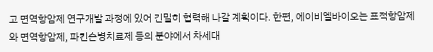고 면역항암제 연구개발 과정에 있어 긴밀히 협력해 나갈 계획이다. 한편, 에이비엘바이오는 표적항암제와 면역항암제, 파킨슨병치료제 등의 분야에서 차세대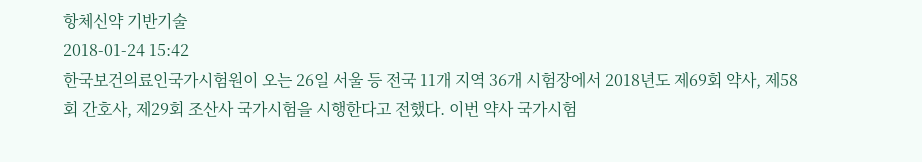항체신약 기반기술
2018-01-24 15:42
한국보건의료인국가시험원이 오는 26일 서울 등 전국 11개 지역 36개 시험장에서 2018년도 제69회 약사, 제58회 간호사, 제29회 조산사 국가시험을 시행한다고 전했다. 이번 약사 국가시험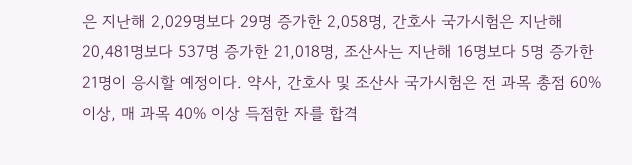은 지난해 2,029명보다 29명 증가한 2,058명, 간호사 국가시험은 지난해 20,481명보다 537명 증가한 21,018명, 조산사는 지난해 16명보다 5명 증가한 21명이 응시할 예정이다. 약사, 간호사 및 조산사 국가시험은 전 과목 총점 60% 이상, 매 과목 40% 이상 득점한 자를 합격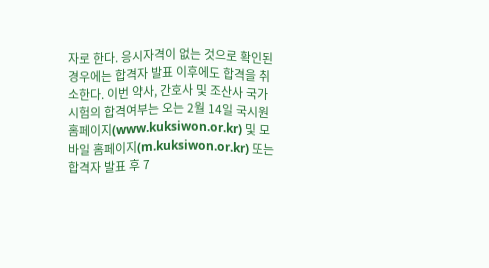자로 한다. 응시자격이 없는 것으로 확인된 경우에는 합격자 발표 이후에도 합격을 취소한다. 이번 약사, 간호사 및 조산사 국가시험의 합격여부는 오는 2월 14일 국시원 홈페이지(www.kuksiwon.or.kr) 및 모바일 홈페이지(m.kuksiwon.or.kr) 또는 합격자 발표 후 7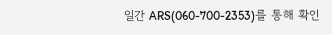일간 ARS(060-700-2353)를 통해 확인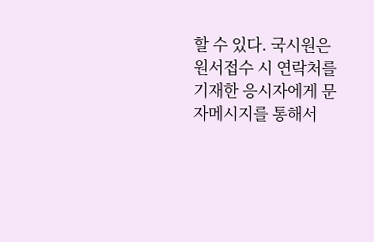할 수 있다. 국시원은 원서접수 시 연락처를 기재한 응시자에게 문자메시지를 통해서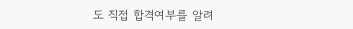도 직접 합격여부를 알려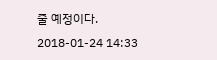줄 예정이다.
2018-01-24 14:33